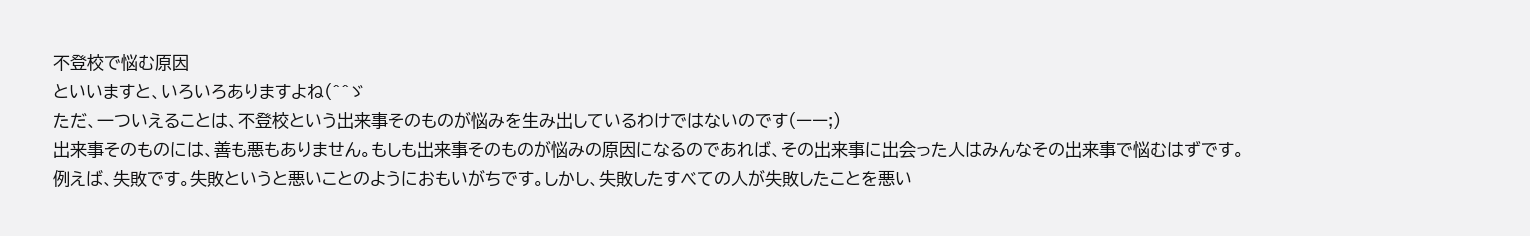不登校で悩む原因
といいますと、いろいろありますよね(^^ゞ
ただ、一ついえることは、不登校という出来事そのものが悩みを生み出しているわけではないのです(ーー;)
出来事そのものには、善も悪もありません。もしも出来事そのものが悩みの原因になるのであれば、その出来事に出会った人はみんなその出来事で悩むはずです。
例えば、失敗です。失敗というと悪いことのようにおもいがちです。しかし、失敗したすべての人が失敗したことを悪い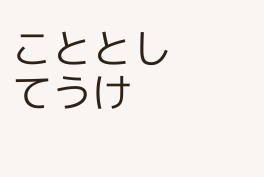こととしてうけ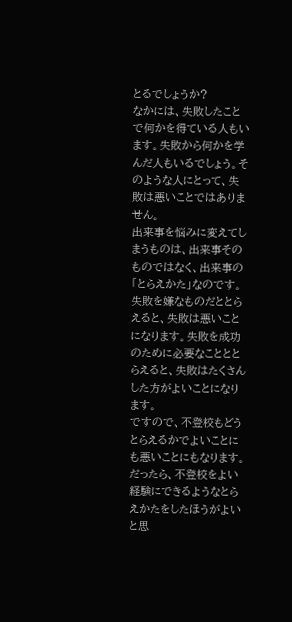とるでしょうか?
なかには、失敗したことで何かを得ている人もいます。失敗から何かを学んだ人もいるでしょう。そのような人にとって、失敗は悪いことではありません。
出来事を悩みに変えてしまうものは、出来事そのものではなく、出来事の「とらえかた」なのです。
失敗を嫌なものだととらえると、失敗は悪いことになります。失敗を成功のために必要なことととらえると、失敗はたくさんした方がよいことになります。
ですので、不登校もどうとらえるかでよいことにも悪いことにもなります。
だったら、不登校をよい経験にできるようなとらえかたをしたほうがよいと思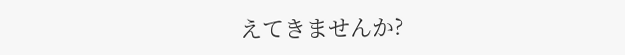えてきませんか?